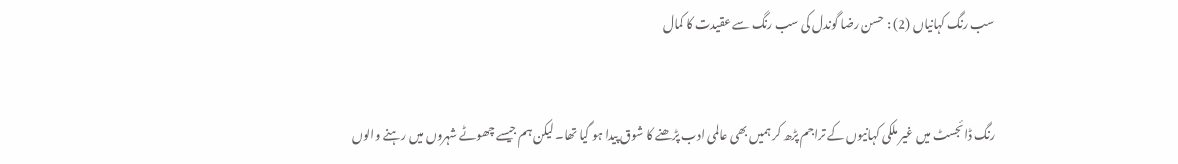سب رنگ کہانیاں (2) : حسن رضا گوندل کی سب رنگ سے عقیدت کا کمال


رنگ ڈائجسٹ میں غیر ملکی کہانیوں کے تراجم پڑھ کر ہمیں بھی عالمی ادب پڑھنے کا شوق پیدا ہو گیا تھا۔ لیکن ہم جیسے چھوٹے شہروں میں رہنے والوں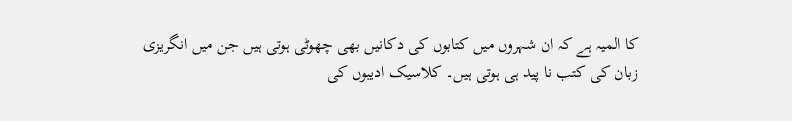کا المیہ ہے کہ ان شہروں میں کتابوں کی دکانیں بھی چھوٹی ہوتی ہیں جن میں انگریزی زبان کی کتب نا پید ہی ہوتی ہیں۔ کلاسیک ادیبوں کی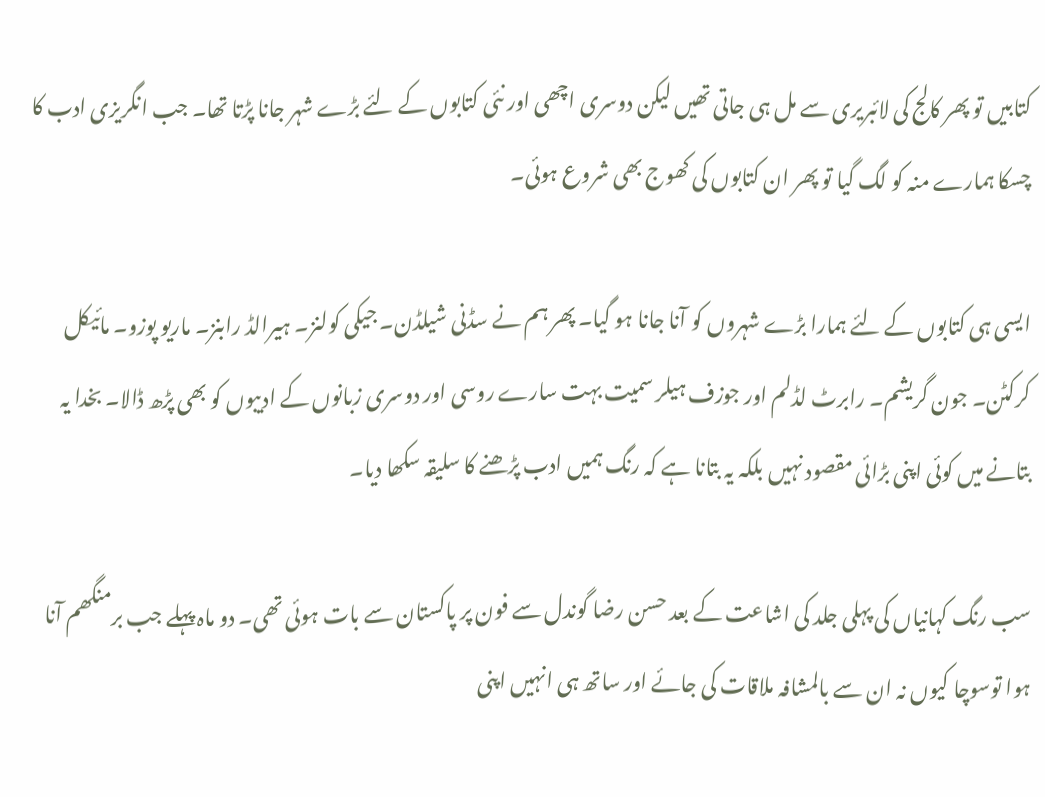کتابیں تو پھر کالج کی لائبریری سے مل ہی جاتی تھیں لیکن دوسری اچھی اور نئی کتابوں کے لئے بڑے شہر جانا پڑتا تھا۔ جب انگریزی ادب کا چسکا ہمارے منہ کو لگ گیا تو پھر ان کتابوں کی کھوج بھی شروع ہوئی۔

ایسی ہی کتابوں کے لئے ہمارا بڑے شہروں کو آنا جانا ہو گیا۔ پھر ہم نے سڈنی شیلڈن۔ جیکی کولنز۔ ہیرالڈ رابنز۔ ماریو پوزو۔ مائیکل کرکٹن۔ جون گریشم۔ رابرٹ لڈلم اور جوزف ہیلر سمیت بہت سارے روسی اور دوسری زبانوں کے ادیبوں کو بھی پڑھ ڈالا۔ بخدا یہ بتانے میں کوئی اپنی بڑائی مقصود نہیں بلکہ یہ بتانا ہے کہ رنگ ہمیں ادب پڑھنے کا سلیقہ سکھا دیا۔

سب رنگ کہانیاں کی پہلی جلد کی اشاعت کے بعد حسن رضا گوندل سے فون پر پاکستان سے بات ہوئی تھی۔ دو ماہ پہلے جب برمنگھم آنا ہوا توسوچا کیوں نہ ان سے بالمشافہ ملاقات کی جائے اور ساتھ ہی انہیں اپنی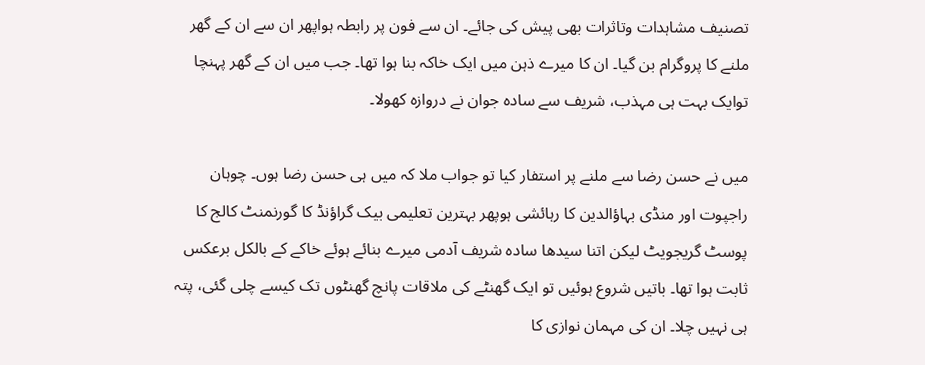تصنیف مشاہدات وتاثرات بھی پیش کی جائے۔ ان سے فون پر رابطہ ہواپھر ان سے ان کے گھر ملنے کا پروگرام بن گیا۔ ان کا میرے ذہن میں ایک خاکہ بنا ہوا تھا۔ جب میں ان کے گھر پہنچا توایک بہت ہی مہذب، شریف سے سادہ جوان نے دروازہ کھولا۔

میں نے حسن رضا سے ملنے پر استفار کیا تو جواب ملا کہ میں ہی حسن رضا ہوں۔ چوہان راجپوت اور منڈی بہاؤالدین کا رہائشی ہوپھر بہترین تعلیمی بیک گراؤنڈ کا گورنمنٹ کالج کا پوسٹ گریجویٹ لیکن اتنا سیدھا سادہ شریف آدمی میرے بنائے ہوئے خاکے کے بالکل برعکس ثابت ہوا تھا۔ باتیں شروع ہوئیں تو ایک گھنٹے کی ملاقات پانچ گھنٹوں تک کیسے چلی گئی، پتہ ہی نہیں چلا۔ ان کی مہمان نوازی کا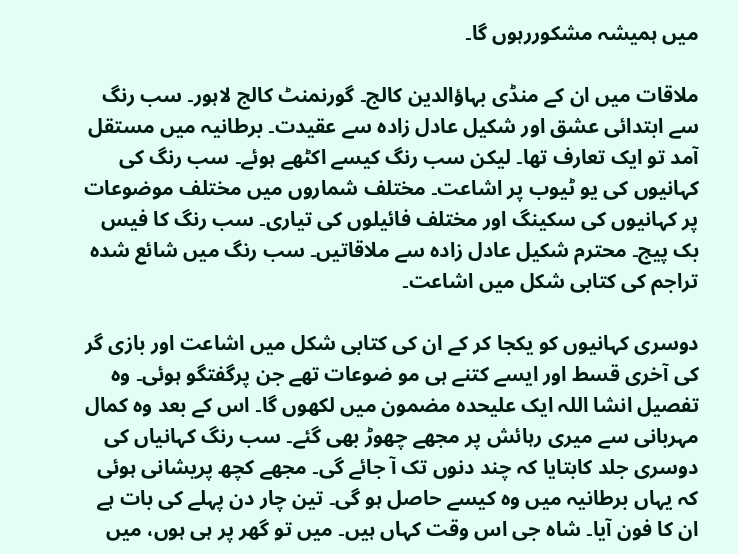میں ہمیشہ مشکوررہوں گا۔

ملاقات میں ان کے منڈی بہاؤالدین کالج۔ گورنمنٹ کالج لاہور۔ سب رنگ سے ابتدائی عشق اور شکیل عادل زادہ سے عقیدت۔ برطانیہ میں مستقل آمد تو ایک تعارف تھا۔ لیکن سب رنگ کیسے اکٹھے ہوئے۔ سب رنگ کی کہانیوں کی یو ٹیوب پر اشاعت۔ مختلف شماروں میں مختلف موضوعات پر کہانیوں کی سکینگ اور مختلف فائیلوں کی تیاری۔ سب رنگ کا فیس بک پیج۔ محترم شکیل عادل زادہ سے ملاقاتیں۔ سب رنگ میں شائع شدہ تراجم کی کتابی شکل میں اشاعت۔

دوسری کہانیوں کو یکجا کر کے ان کی کتابی شکل میں اشاعت اور بازی گر کی آخری قسط اور ایسے کتنے ہی مو ضوعات تھے جن پرگفتگو ہوئی۔ وہ تفصیل انشا اللہ ایک علیحدہ مضمون میں لکھوں گا۔ اس کے بعد وہ کمال مہربانی سے میری رہائش پر مجھے چھوڑ بھی گئے۔ سب رنگ کہانیاں کی دوسری جلد کابتایا کہ چند دنوں تک آ جائے گی۔ مجھے کچھ پریشانی ہوئی کہ یہاں برطانیہ میں وہ کیسے حاصل ہو گی۔ تین چار دن پہلے کی بات ہے ان کا فون آیا۔ شاہ جی اس وقت کہاں ہیں۔ میں تو گھر پر ہی ہوں، میں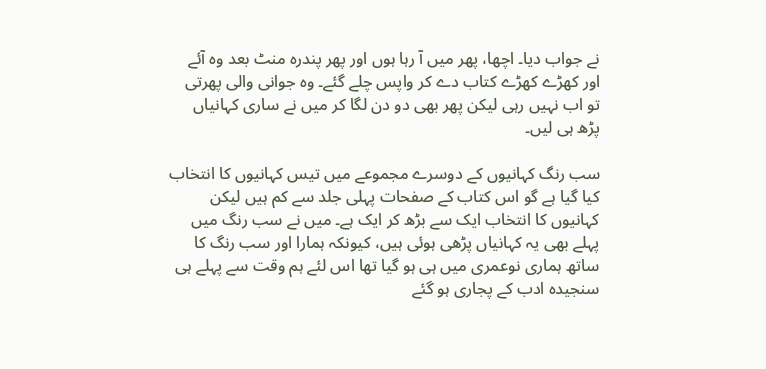نے جواب دیا۔ اچھا، پھر میں آ رہا ہوں اور پھر پندرہ منٹ بعد وہ آئے اور کھڑے کھڑے کتاب دے کر واپس چلے گئے۔ وہ جوانی والی پھرتی تو اب نہیں رہی لیکن پھر بھی دو دن لگا کر میں نے ساری کہانیاں پڑھ ہی لیں۔

سب رنگ کہانیوں کے دوسرے مجموعے میں تیس کہانیوں کا انتخاب کیا گیا ہے گو اس کتاب کے صفحات پہلی جلد سے کم ہیں لیکن کہانیوں کا انتخاب ایک سے بڑھ کر ایک ہے۔ میں نے سب رنگ میں پہلے بھی یہ کہانیاں پڑھی ہوئی ہیں، کیونکہ ہمارا اور سب رنگ کا ساتھ ہماری نوعمری میں ہی ہو گیا تھا اس لئے ہم وقت سے پہلے ہی سنجیدہ ادب کے پجاری ہو گئے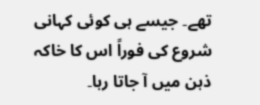تھے۔ جیسے ہی کوئی کہانی شروع کی فوراً اس کا خاکہ ذہن میں آ جاتا رہا۔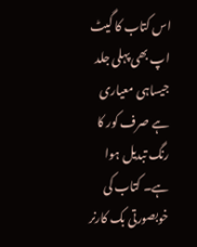اس کتاب کا گیٹ اپ بھی پہلی جلد جیساہی معیاری ہے صرف کور کا رنگ تبدیل ہوا ہے۔ کتاب کی خوبصورتی بک کارنر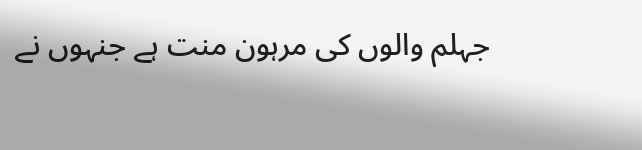جہلم والوں کی مرہون منت ہے جنہوں نے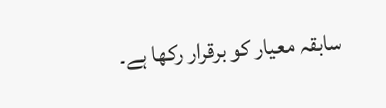سابقہ معیار کو برقرار رکھا ہے۔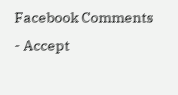Facebook Comments - Accept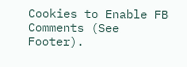Cookies to Enable FB Comments (See Footer).